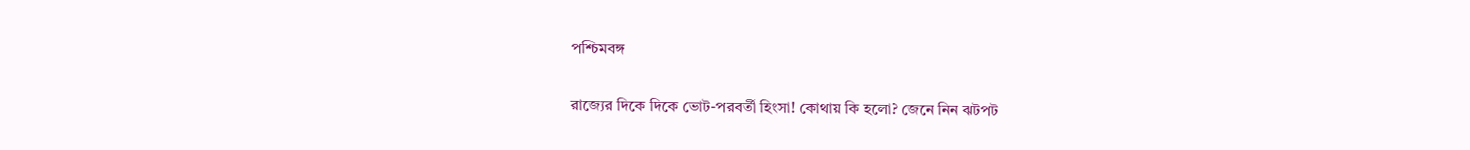পশ্চিমবঙ্গ

রাজ্যের দিকে দিকে ভোট-পরবর্তী হিংসা! কোথায় কি হলো? জেনে নিন ঝটপট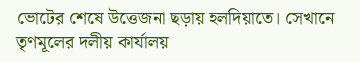ভোটের শেষে উত্তেজনা ছড়ায় হলদিয়াতে। সেখানে তৃণমূলের দলীয় কার্যালয়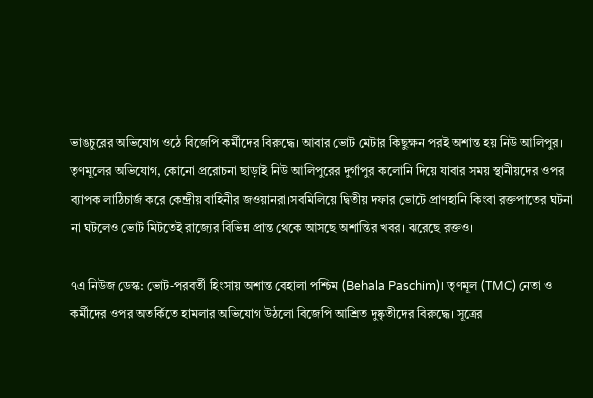ভাঙচুরের অভিযোগ ওঠে বিজেপি কর্মীদের বিরুদ্ধে। আবার ভোট মেটার কিছুক্ষন পরই অশান্ত হয় নিউ আলিপুর। তৃণমূলের অভিযোগ, কোনো প্ররোচনা ছাড়াই নিউ আলিপুরের দুর্গাপুর কলোনি দিয়ে যাবার সময় স্থানীয়দের ওপর ব্যাপক লাঠিচার্জ করে কেন্দ্রীয় বাহিনীর জওয়ানরা।সবমিলিয়ে দ্বিতীয় দফার ভোটে প্রাণহানি কিংবা রক্তপাতের ঘটনা না ঘটলেও ভোট মিটতেই রাজ্যের বিভিন্ন প্রান্ত থেকে আসছে অশান্তির খবর। ঝরেছে রক্তও।

৭এ নিউজ ডেস্ক: ভোট-পরবর্তী হিংসায় অশান্ত বেহালা পশ্চিম (Behala Paschim)। তৃণমূল (TMC) নেতা ও কর্মীদের ওপর অতর্কিতে হামলার অভিযোগ উঠলো বিজেপি আশ্রিত দুষ্কৃতীদের বিরুদ্ধে। সূত্রের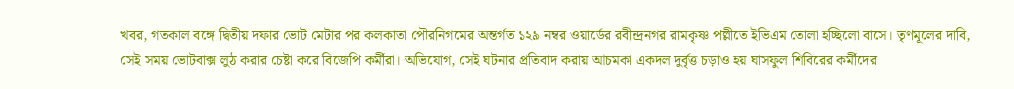খবর, গতকাল বঙ্গে দ্বিতীয় দফার ভোট মেটার পর কলকাতা পৌরনিগমের অন্তর্গত ১২৯ নম্বর ওয়ার্ডের রবীন্দ্রনগর রামকৃষ্ণ পল্লীতে ইভিএম তোলা হচ্ছিলো বাসে। তৃণমূলের দাবি, সেই সময় ভোটবাক্স লুঠ করার চেষ্টা করে বিজেপি কর্মীরা। অভিযোগ, সেই ঘটনার প্রতিবাদ করায় আচমকা একদল দুর্বৃত্ত চড়াও হয় ঘাসফুল শিবিরের কর্মীদের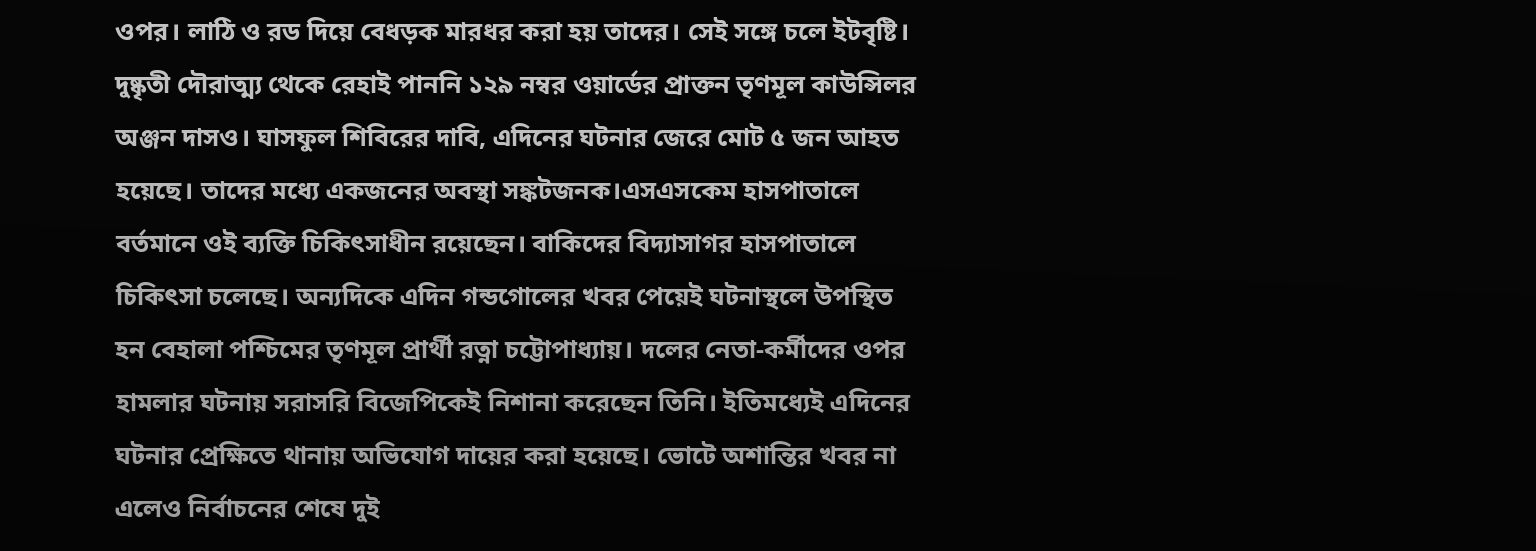ওপর। লাঠি ও রড দিয়ে বেধড়ক মারধর করা হয় তাদের। সেই সঙ্গে চলে ইটবৃষ্টি। দুষ্কৃতী দৌরাত্ম্য থেকে রেহাই পাননি ১২৯ নম্বর ওয়ার্ডের প্রাক্তন তৃণমূল কাউন্সিলর অঞ্জন দাসও। ঘাসফুল শিবিরের দাবি, এদিনের ঘটনার জেরে মোট ৫ জন আহত হয়েছে। তাদের মধ্যে একজনের অবস্থা সঙ্কটজনক।এসএসকেম হাসপাতালে বর্তমানে ওই ব্যক্তি চিকিৎসাধীন রয়েছেন। বাকিদের বিদ্যাসাগর হাসপাতালে চিকিৎসা চলেছে। অন্যদিকে এদিন গন্ডগোলের খবর পেয়েই ঘটনাস্থলে উপস্থিত হন বেহালা পশ্চিমের তৃণমূল প্রার্থী রত্না চট্টোপাধ্যায়। দলের নেতা-কর্মীদের ওপর হামলার ঘটনায় সরাসরি বিজেপিকেই নিশানা করেছেন তিনি। ইতিমধ্যেই এদিনের ঘটনার প্রেক্ষিতে থানায় অভিযোগ দায়ের করা হয়েছে। ভোটে অশান্তির খবর না এলেও নির্বাচনের শেষে দুই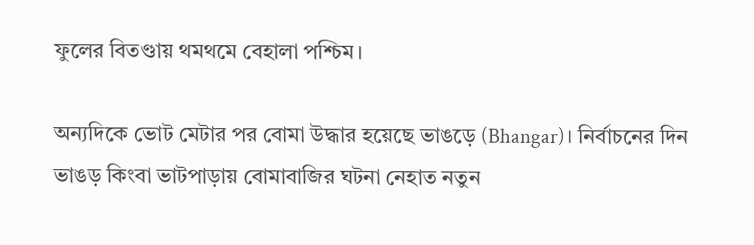ফুলের বিতণ্ডায় থমথমে বেহালা পশ্চিম।

অন্যদিকে ভোট মেটার পর বোমা উদ্ধার হয়েছে ভাঙড়ে (Bhangar)। নির্বাচনের দিন ভাঙড় কিংবা ভাটপাড়ায় বোমাবাজির ঘটনা নেহাত নতুন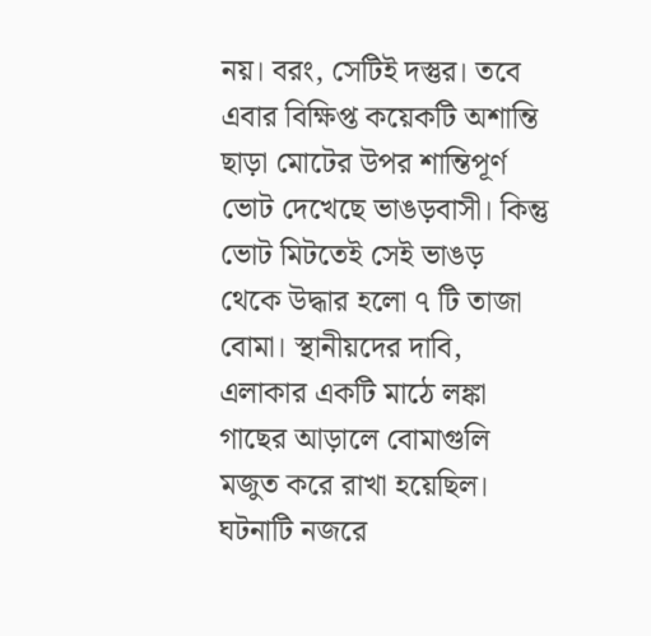নয়। বরং, সেটিই দস্তুর। তবে এবার বিক্ষিপ্ত কয়েকটি অশান্তি ছাড়া মোটের উপর শান্তিপূর্ণ ভোট দেখেছে ভাঙড়বাসী। কিন্তু ভোট মিটতেই সেই ভাঙড় থেকে উদ্ধার হলো ৭ টি তাজা বোমা। স্থানীয়দের দাবি, এলাকার একটি মাঠে লঙ্কা গাছের আড়ালে বোমাগুলি মজুত করে রাখা হয়েছিল। ঘটনাটি নজরে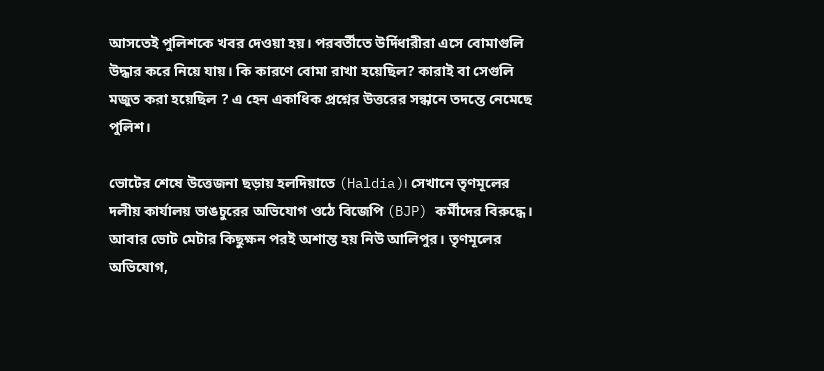আসতেই পুলিশকে খবর দেওয়া হয়। পরবর্তীতে উর্দিধারীরা এসে বোমাগুলি উদ্ধার করে নিয়ে যায়। কি কারণে বোমা রাখা হয়েছিল? কারাই বা সেগুলি মজুত করা হয়েছিল ? এ হেন একাধিক প্রশ্নের উত্তরের সন্ধানে তদন্তে নেমেছে পুলিশ।

ভোটের শেষে উত্তেজনা ছড়ায় হলদিয়াতে (Haldia)। সেখানে তৃণমূলের দলীয় কার্যালয় ভাঙচুরের অভিযোগ ওঠে বিজেপি (BJP) কর্মীদের বিরুদ্ধে। আবার ভোট মেটার কিছুক্ষন পরই অশান্ত হয় নিউ আলিপুর। তৃণমূলের অভিযোগ,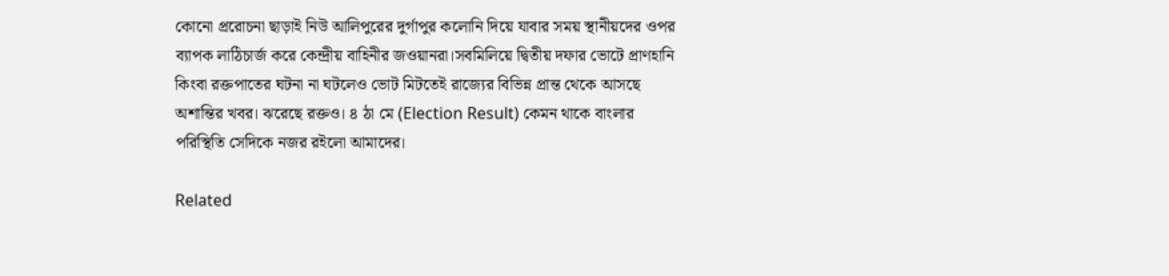কোনো প্ররোচনা ছাড়াই নিউ আলিপুরের দুর্গাপুর কলোনি দিয়ে যাবার সময় স্থানীয়দের ওপর ব্যাপক লাঠিচার্জ করে কেন্দ্রীয় বাহিনীর জওয়ানরা।সবমিলিয়ে দ্বিতীয় দফার ভোটে প্রাণহানি কিংবা রক্তপাতের ঘটনা না ঘটলেও ভোট মিটতেই রাজ্যের বিভিন্ন প্রান্ত থেকে আসছে অশান্তির খবর। ঝরেছে রক্তও। ৪ ঠা মে (Election Result) কেমন থাকে বাংলার পরিস্থিতি সেদিকে নজর রইলো আমাদের।

Related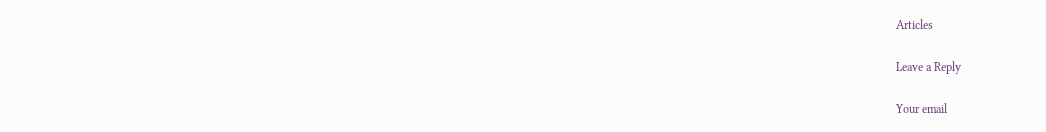Articles

Leave a Reply

Your email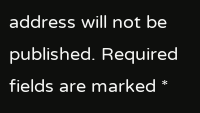address will not be published. Required fields are marked *